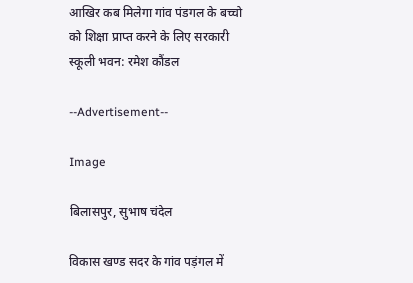आखिर कब मिलेगा गांव पंडगल के बच्चो को शिक्षा प्राप्त करने के लिए सरकारी स्कूली भवन: रमेश कौंडल

--Advertisement--

Image

बिलासपुर, सुभाष चंदेल

विकास खण्ड सदर के गांव पड़ंगल में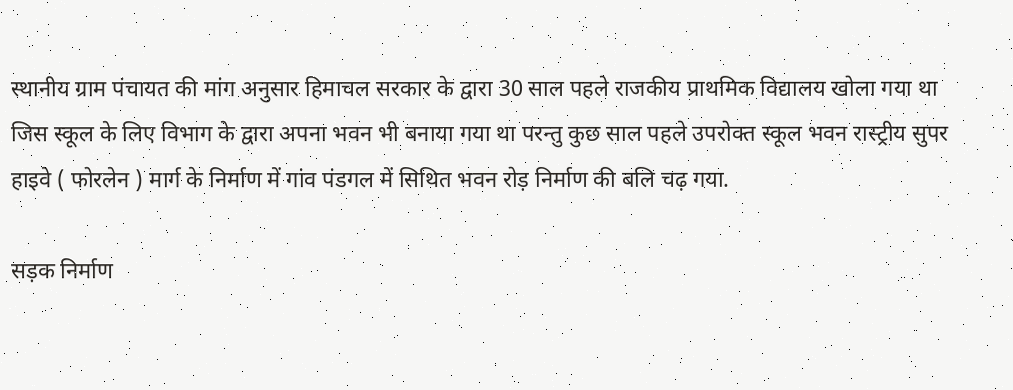स्थानीय ग्राम पंचायत की मांग अनुसार हिमाचल सरकार के द्वारा 30 साल पहले राजकीय प्राथमिक विद्यालय खोला गया था जिस स्कूल के लिए विभाग के द्वारा अपना भवन भी बनाया गया था परन्तु कुछ साल पहले उपरोक्त स्कूल भवन रास्ट्रीय सुपर हाइवे ( फोरलेन ) मार्ग के निर्माण में गांव पंडगल में सिथित भवन रोड़ निर्माण की बलि चढ़ गया.

सड़क निर्माण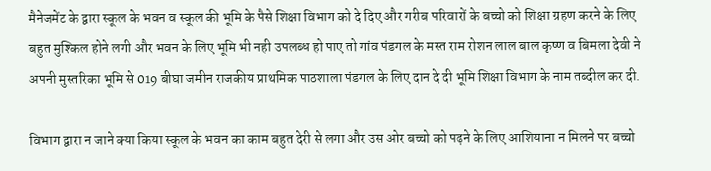मैनेजमेंट के द्वारा स्कूल के भवन व स्कूल की भूमि के पैसे शिक्षा विभाग को दे दिए और गरीब परिवारों के बच्चो को शिक्षा ग्रहण करने के लिए बहुत मुश्किल होने लगी और भवन के लिए भूमि भी नही उपलब्ध हो पाए तो गांव पंडगल के मस्त राम रोशन लाल बाल कृष्ण व बिमला देवी ने अपनी मुस्तरिका भूमि से 019 बीघा जमीन राजकीय प्राथमिक पाठशाला पंडगल के लिए दान दे दी भूमि शिक्षा विभाग के नाम तब्दील कर दी.

विभाग द्वारा न जाने क्या किया स्कूल के भवन का काम बहुत देरी से लगा और उस ओर बच्चो को पढ़ने के लिए आशियाना न मिलने पर बच्चो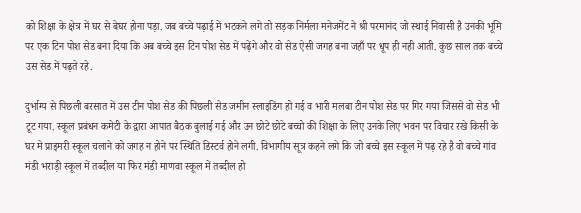को शिक्षा के क्षेत्र में घर से बेघर होना पड़ा. जब बच्चे पढ़ाई में भटकने लगे तो सड़क निर्मला मनेजमेंट ने श्री परमानंद जो स्थाई निवासी है उनकी भूमि पर एक टिन पोश सेड बना दिया कि अब बच्चे इस टिन पोश सेड में पढ़ेंगे और वो सेड ऐसी जगह बना जहाँ पर धूप ही नही आती. कुछ साल तक बच्चे उस सेड में पढ़ते रहे.

दुर्भाग्य से पिछली बरसात में उस टीन पोश सेड की पिछली सेड जमीन स्लाइडिंग हो गई व भारी मलबा टीन पोश सेड पर गिर गया जिससे वो सेड भी टूट गया. स्कूल प्रबंधन कमेटी के द्वारा आपात बैठक बुलाई गई और उन छोटे छोटे बच्चो की शिक्षा के लिए उनके लिए भवन पर विचार रखे किसी के घर मे प्राइमरी स्कूल चलाने को जगह न होने पर स्थिति डिस्टर्व होने लगी. विभागीय सूत्र कहने लगे कि जो बच्चे इस स्कूल में पढ़ रहे है वो बच्चे गांव मंडी भराड़ी स्कूल में तब्दील या फिर मंडी माणवा स्कूल में तब्दील हो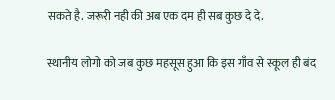सकते है. जरूरी नही की अब एक दम ही सब कुछ दे दे.

स्थानीय लोगो को जब कुछ महसूस हुआ कि इस गाँव से स्कूल ही बंद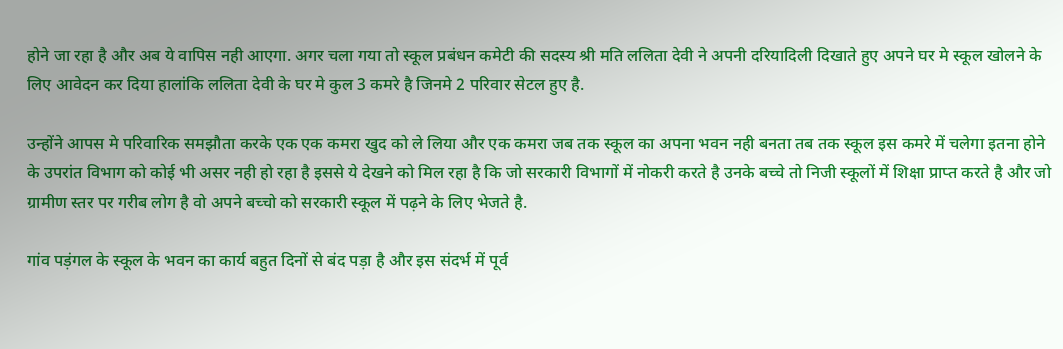होने जा रहा है और अब ये वापिस नही आएगा. अगर चला गया तो स्कूल प्रबंधन कमेटी की सदस्य श्री मति ललिता देवी ने अपनी दरियादिली दिखाते हुए अपने घर मे स्कूल खोलने के लिए आवेदन कर दिया हालांकि ललिता देवी के घर मे कुल 3 कमरे है जिनमे 2 परिवार सेटल हुए है.

उन्होंने आपस मे परिवारिक समझौता करके एक एक कमरा खुद को ले लिया और एक कमरा जब तक स्कूल का अपना भवन नही बनता तब तक स्कूल इस कमरे में चलेगा इतना होने के उपरांत विभाग को कोई भी असर नही हो रहा है इससे ये देखने को मिल रहा है कि जो सरकारी विभागों में नोकरी करते है उनके बच्चे तो निजी स्कूलों में शिक्षा प्राप्त करते है और जो ग्रामीण स्तर पर गरीब लोग है वो अपने बच्चो को सरकारी स्कूल में पढ़ने के लिए भेजते है.

गांव पड़ंगल के स्कूल के भवन का कार्य बहुत दिनों से बंद पड़ा है और इस संदर्भ में पूर्व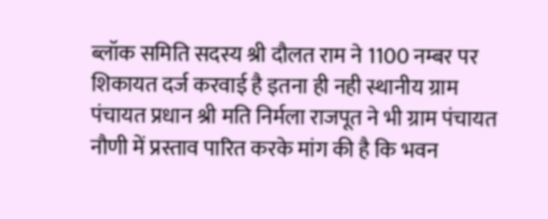ब्लॉक समिति सदस्य श्री दौलत राम ने 1100 नम्बर पर शिकायत दर्ज करवाई है इतना ही नही स्थानीय ग्राम पंचायत प्रधान श्री मति निर्मला राजपूत ने भी ग्राम पंचायत नौणी में प्रस्ताव पारित करके मांग की है कि भवन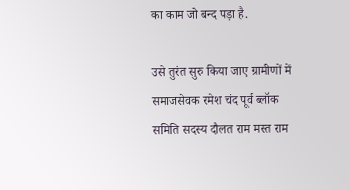का काम जो बन्द पड़ा है.

उसे तुरंत सुरु किया जाए ग्रामीणों में समाजसेवक रमेश चंद पूर्व ब्लॉक समिति सदस्य दौलत राम मस्त राम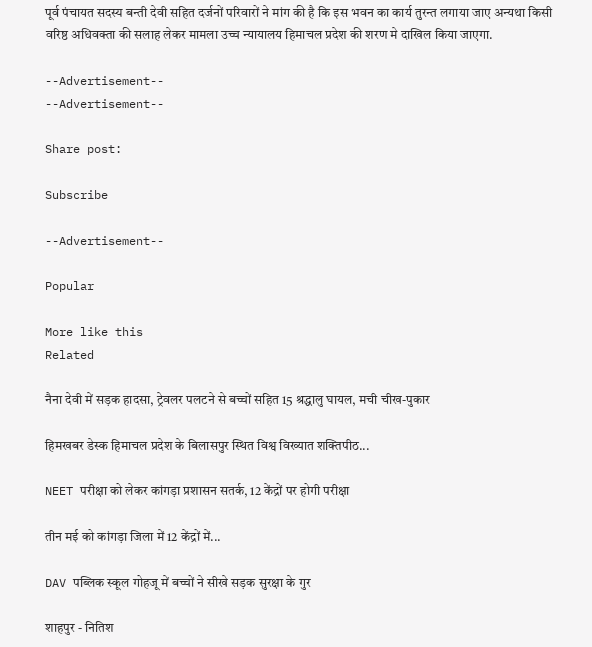पूर्व पंचायत सदस्य बन्ती देवी सहित दर्जनों परिवारों ने मांग की है कि इस भवन का कार्य तुरन्त लगाया जाए अन्यथा किसी वरिष्ठ अधिवक्ता की सलाह लेकर मामला उच्च न्यायालय हिमाचल प्रदेश की शरण मे दाखिल किया जाएगा.

--Advertisement--
--Advertisement--

Share post:

Subscribe

--Advertisement--

Popular

More like this
Related

नैना देवी में सड़क हादसा, ट्रेवलर पलटने से बच्चों सहित 15 श्रद्धालु घायल, मची चीख-पुकार

हिमखबर डेस्क हिमाचल प्रदेश के बिलासपुर स्थित विश्व विख्यात शक्तिपीठ...

NEET परीक्षा को लेकर कांगड़ा प्रशासन सतर्क, 12 केंद्रों पर होगी परीक्षा

तीन मई को कांगड़ा जिला में 12 केंद्रों में...

DAV पब्लिक स्कूल गोहजू में बच्चों ने सीखे सड़क सुरक्षा के गुर

शाहपुर - नितिश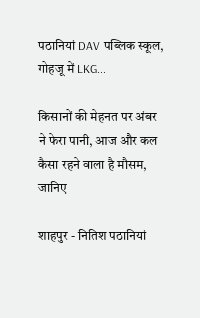पठानियां DAV पब्लिक स्कूल, गोहजू में LKG...

किसानों की मेहनत पर अंबर ने फेरा पानी, आज और कल कैसा रहने वाला है मौसम, जानिए

शाहपुर - नितिश पठानियां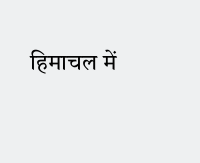हिमाचल में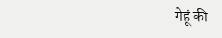गेहूं की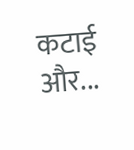कटाई और...